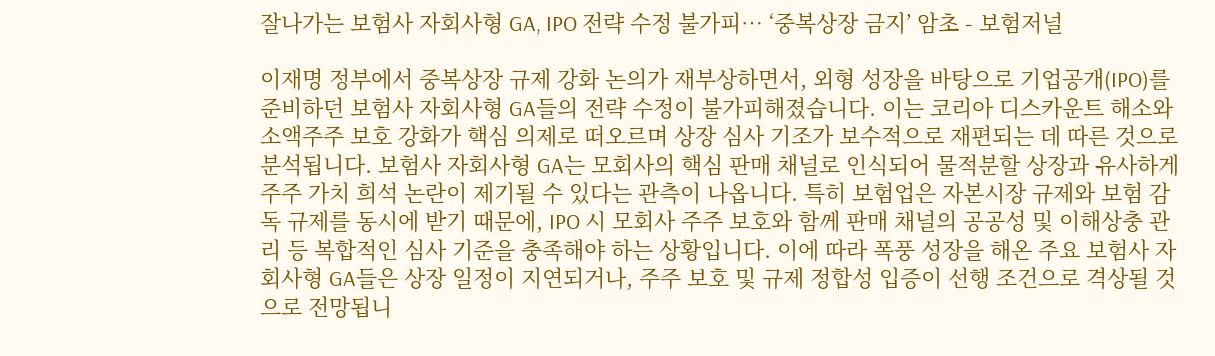잘나가는 보험사 자회사형 GA, IPO 전략 수정 불가피… ‘중복상장 금지’ 암초 - 보험저널

이재명 정부에서 중복상장 규제 강화 논의가 재부상하면서, 외형 성장을 바탕으로 기업공개(IPO)를 준비하던 보험사 자회사형 GA들의 전략 수정이 불가피해졌습니다. 이는 코리아 디스카운트 해소와 소액주주 보호 강화가 핵심 의제로 떠오르며 상장 심사 기조가 보수적으로 재편되는 데 따른 것으로 분석됩니다. 보험사 자회사형 GA는 모회사의 핵심 판매 채널로 인식되어 물적분할 상장과 유사하게 주주 가치 희석 논란이 제기될 수 있다는 관측이 나옵니다. 특히 보험업은 자본시장 규제와 보험 감독 규제를 동시에 받기 때문에, IPO 시 모회사 주주 보호와 함께 판매 채널의 공공성 및 이해상충 관리 등 복합적인 심사 기준을 충족해야 하는 상황입니다. 이에 따라 폭풍 성장을 해온 주요 보험사 자회사형 GA들은 상장 일정이 지연되거나, 주주 보호 및 규제 정합성 입증이 선행 조건으로 격상될 것으로 전망됩니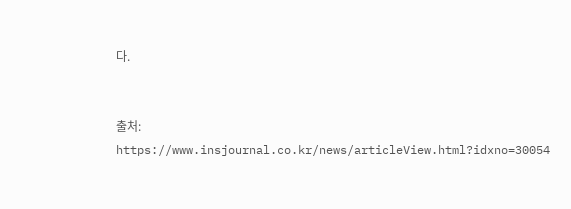다.


출처: https://www.insjournal.co.kr/news/articleView.html?idxno=30054